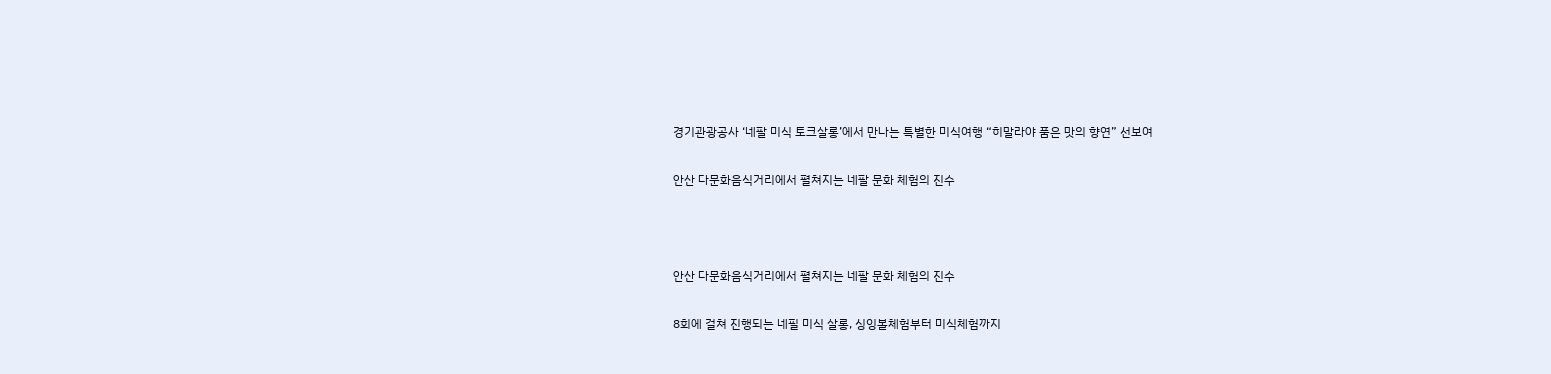경기관광공사 ‘네팔 미식 토크살롱’에서 만나는 특별한 미식여행 “히말라야 품은 맛의 향연” 선보여

안산 다문화음식거리에서 펼쳐지는 네팔 문화 체험의 진수



안산 다문화음식거리에서 펼쳐지는 네팔 문화 체험의 진수

8회에 걸쳐 진행되는 네필 미식 살롱, 싱잉볼체험부터 미식체험까지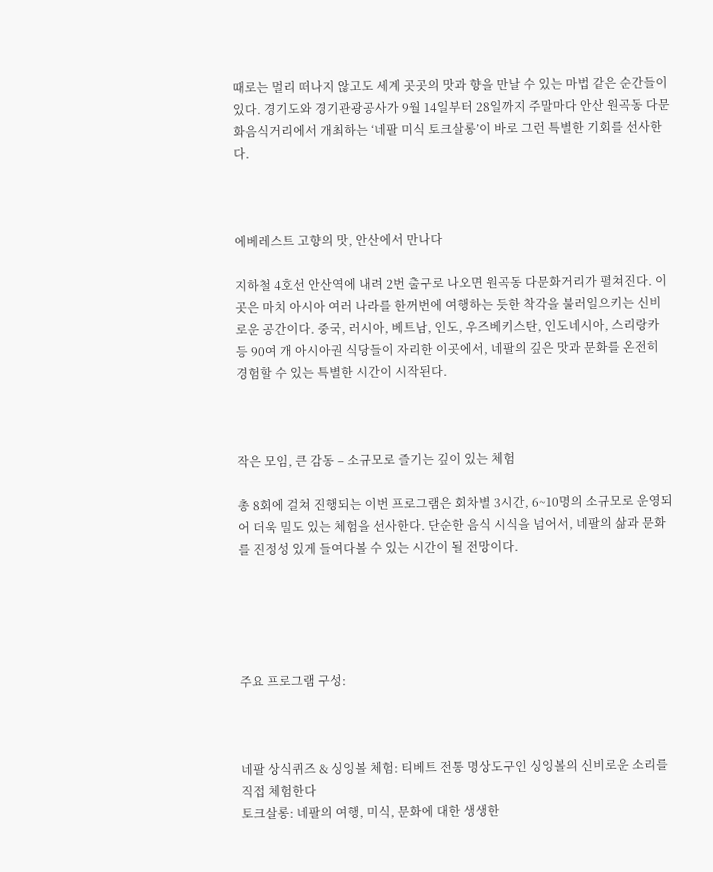때로는 멀리 떠나지 않고도 세계 곳곳의 맛과 향을 만날 수 있는 마법 같은 순간들이 있다. 경기도와 경기관광공사가 9월 14일부터 28일까지 주말마다 안산 원곡동 다문화음식거리에서 개최하는 ‘네팔 미식 토크살롱’이 바로 그런 특별한 기회를 선사한다.



에베레스트 고향의 맛, 안산에서 만나다

지하철 4호선 안산역에 내려 2번 출구로 나오면 원곡동 다문화거리가 펼쳐진다. 이곳은 마치 아시아 여러 나라를 한꺼번에 여행하는 듯한 착각을 불러일으키는 신비로운 공간이다. 중국, 러시아, 베트남, 인도, 우즈베키스탄, 인도네시아, 스리랑카 등 90여 개 아시아권 식당들이 자리한 이곳에서, 네팔의 깊은 맛과 문화를 온전히 경험할 수 있는 특별한 시간이 시작된다.



작은 모임, 큰 감동 – 소규모로 즐기는 깊이 있는 체험

총 8회에 걸쳐 진행되는 이번 프로그램은 회차별 3시간, 6~10명의 소규모로 운영되어 더욱 밀도 있는 체험을 선사한다. 단순한 음식 시식을 넘어서, 네팔의 삶과 문화를 진정성 있게 들여다볼 수 있는 시간이 될 전망이다.





주요 프로그램 구성:



네팔 상식퀴즈 & 싱잉볼 체험: 티베트 전통 명상도구인 싱잉볼의 신비로운 소리를 직접 체험한다
토크살롱: 네팔의 여행, 미식, 문화에 대한 생생한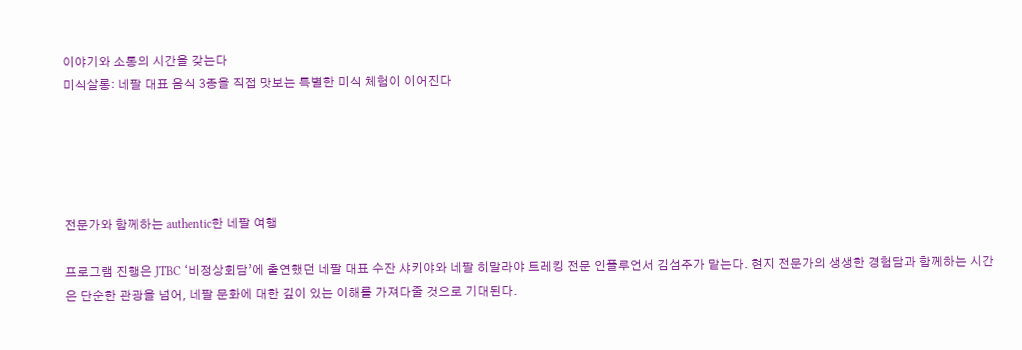이야기와 소통의 시간을 갖는다
미식살롱: 네팔 대표 음식 3종을 직접 맛보는 특별한 미식 체험이 이어진다





전문가와 함께하는 authentic한 네팔 여행

프로그램 진행은 JTBC ‘비정상회담’에 출연했던 네팔 대표 수잔 샤키야와 네팔 히말라야 트레킹 전문 인플루언서 김섬주가 맡는다. 현지 전문가의 생생한 경험담과 함께하는 시간은 단순한 관광을 넘어, 네팔 문화에 대한 깊이 있는 이해를 가져다줄 것으로 기대된다.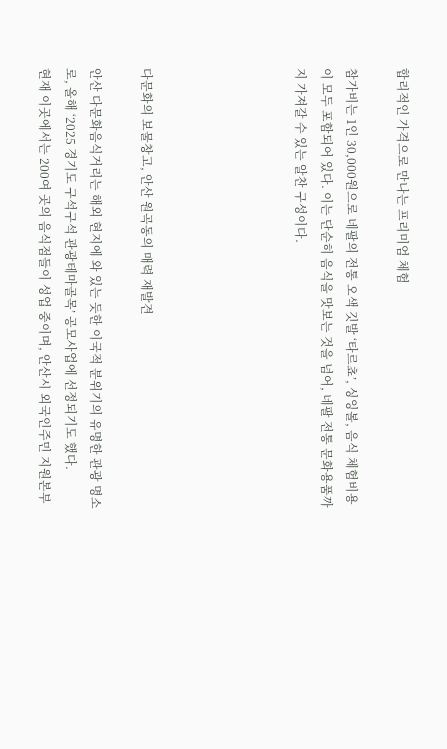합리적인 가격으로 만나는 프리미엄 체험

참가비는 1인 30,000원으로 네팔의 전통 오색 깃발 ‘타르쵸’, 싱잉볼, 음식 체험비용이 모두 포함되어 있다. 이는 단순히 음식을 맛보는 것을 넘어, 네팔 전통 문화용품까지 가져갈 수 있는 알찬 구성이다.





다문화의 보물창고, 안산 원곡동의 매력 재발견

안산 다문화음식거리는 해외 현지에 와 있는 듯한 이국적 분위기의 유명한 관광 명소로, 올해 ‘2025 경기도 구석구석 관광테마골목’ 공모사업에 선정되기도 했다.
현재 이곳에서는 200여 곳의 음식점들이 성업 중이며, 안산시 외국인주민 지원본부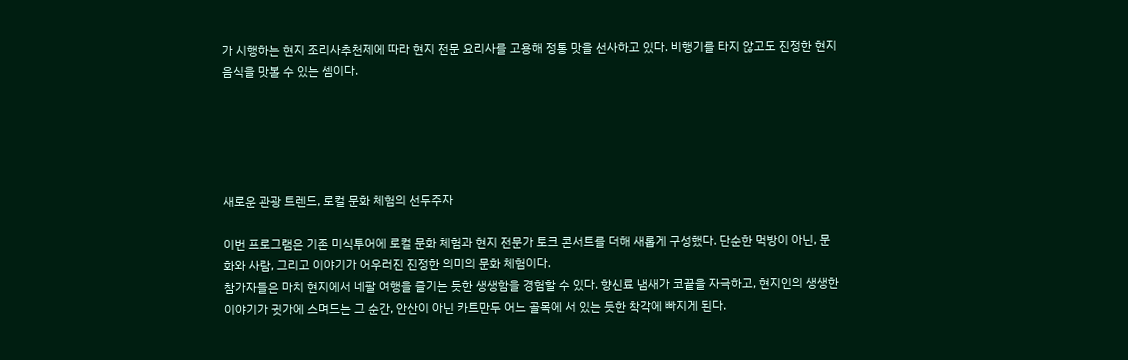가 시행하는 현지 조리사추천제에 따라 현지 전문 요리사를 고용해 정통 맛을 선사하고 있다. 비행기를 타지 않고도 진정한 현지 음식을 맛볼 수 있는 셈이다.





새로운 관광 트렌드, 로컬 문화 체험의 선두주자

이번 프로그램은 기존 미식투어에 로컬 문화 체험과 현지 전문가 토크 콘서트를 더해 새롭게 구성했다. 단순한 먹방이 아닌, 문화와 사람, 그리고 이야기가 어우러진 진정한 의미의 문화 체험이다.
참가자들은 마치 현지에서 네팔 여행을 즐기는 듯한 생생함을 경험할 수 있다. 향신료 냄새가 코끝을 자극하고, 현지인의 생생한 이야기가 귓가에 스며드는 그 순간, 안산이 아닌 카트만두 어느 골목에 서 있는 듯한 착각에 빠지게 된다.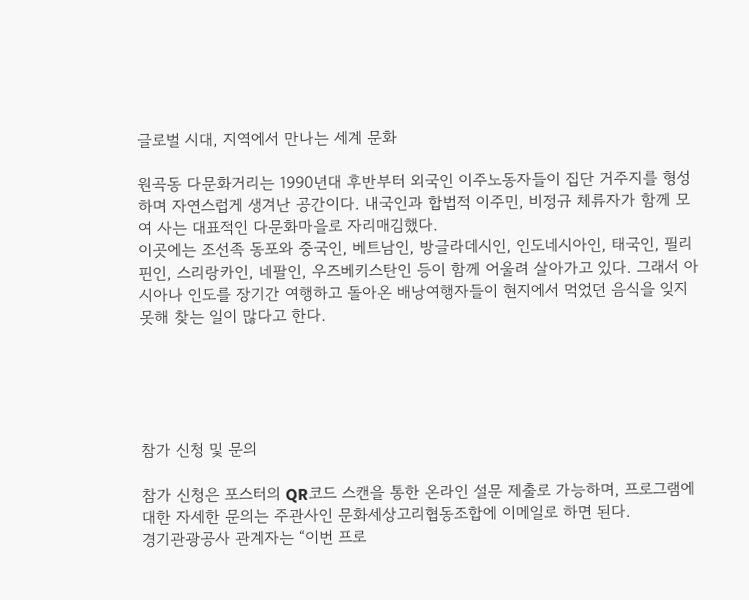글로벌 시대, 지역에서 만나는 세계 문화

원곡동 다문화거리는 1990년대 후반부터 외국인 이주노동자들이 집단 거주지를 형성하며 자연스럽게 생겨난 공간이다. 내국인과 합법적 이주민, 비정규 체류자가 함께 모여 사는 대표적인 다문화마을로 자리매김했다.
이곳에는 조선족 동포와 중국인, 베트남인, 방글라데시인, 인도네시아인, 태국인, 필리핀인, 스리랑카인, 네팔인, 우즈베키스탄인 등이 함께 어울려 살아가고 있다. 그래서 아시아나 인도를 장기간 여행하고 돌아온 배낭여행자들이 현지에서 먹었던 음식을 잊지 못해 찾는 일이 많다고 한다.





참가 신청 및 문의

참가 신청은 포스터의 QR코드 스캔을 통한 온라인 설문 제출로 가능하며, 프로그램에 대한 자세한 문의는 주관사인 문화세상고리협동조합에 이메일로 하면 된다.
경기관광공사 관계자는 “이번 프로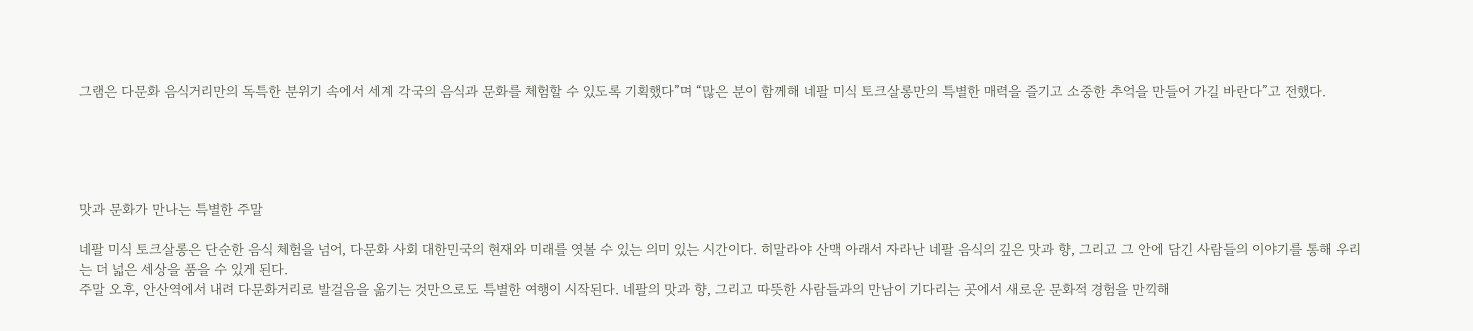그램은 다문화 음식거리만의 독특한 분위기 속에서 세계 각국의 음식과 문화를 체험할 수 있도록 기획했다”며 “많은 분이 함께해 네팔 미식 토크살롱만의 특별한 매력을 즐기고 소중한 추억을 만들어 가길 바란다”고 전했다.





맛과 문화가 만나는 특별한 주말

네팔 미식 토크살롱은 단순한 음식 체험을 넘어, 다문화 사회 대한민국의 현재와 미래를 엿볼 수 있는 의미 있는 시간이다. 히말라야 산맥 아래서 자라난 네팔 음식의 깊은 맛과 향, 그리고 그 안에 담긴 사람들의 이야기를 통해 우리는 더 넓은 세상을 품을 수 있게 된다.
주말 오후, 안산역에서 내려 다문화거리로 발걸음을 옮기는 것만으로도 특별한 여행이 시작된다. 네팔의 맛과 향, 그리고 따뜻한 사람들과의 만남이 기다리는 곳에서 새로운 문화적 경험을 만끽해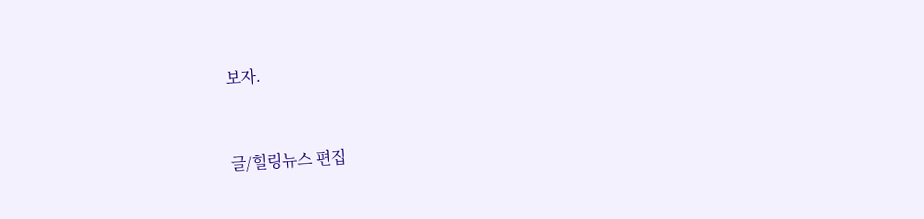보자.



글/힐링뉴스 편집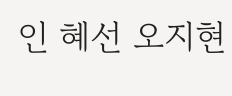인 혜선 오지현